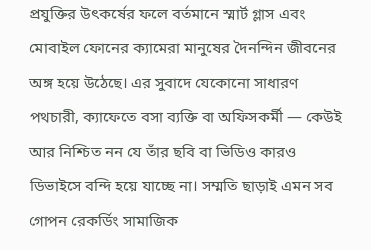প্রযুক্তির উৎকর্ষের ফলে বর্তমানে স্মার্ট গ্লাস এবং মোবাইল ফোনের ক্যামেরা মানুষের দৈনন্দিন জীবনের অঙ্গ হয়ে উঠেছে। এর সুবাদে যেকোনো সাধারণ পথচারী, ক্যাফেতে বসা ব্যক্তি বা অফিসকর্মী — কেউই আর নিশ্চিত নন যে তাঁর ছবি বা ভিডিও কারও ডিভাইসে বন্দি হয়ে যাচ্ছে না। সম্মতি ছাড়াই এমন সব গোপন রেকর্ডিং সামাজিক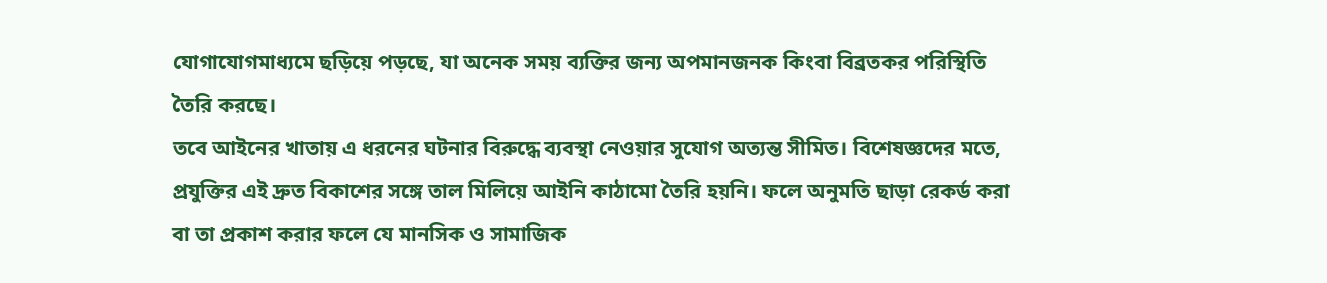যোগাযোগমাধ্যমে ছড়িয়ে পড়ছে, যা অনেক সময় ব্যক্তির জন্য অপমানজনক কিংবা বিব্রতকর পরিস্থিতি তৈরি করছে।
তবে আইনের খাতায় এ ধরনের ঘটনার বিরুদ্ধে ব্যবস্থা নেওয়ার সুযোগ অত্যন্ত সীমিত। বিশেষজ্ঞদের মতে, প্রযুক্তির এই দ্রুত বিকাশের সঙ্গে তাল মিলিয়ে আইনি কাঠামো তৈরি হয়নি। ফলে অনুমতি ছাড়া রেকর্ড করা বা তা প্রকাশ করার ফলে যে মানসিক ও সামাজিক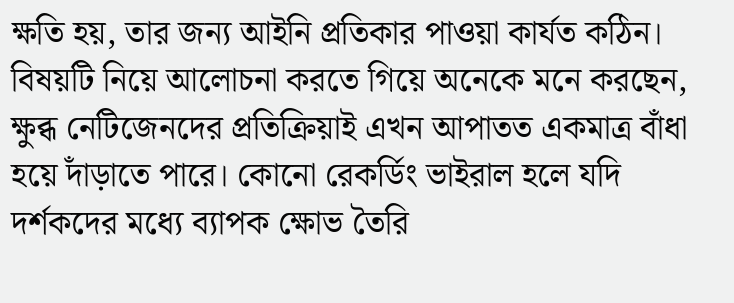ক্ষতি হয়, তার জন্য আইনি প্রতিকার পাওয়া কার্যত কঠিন।
বিষয়টি নিয়ে আলোচনা করতে গিয়ে অনেকে মনে করছেন, ক্ষুব্ধ নেটিজেনদের প্রতিক্রিয়াই এখন আপাতত একমাত্র বাঁধা হয়ে দাঁড়াতে পারে। কোনো রেকর্ডিং ভাইরাল হলে যদি দর্শকদের মধ্যে ব্যাপক ক্ষোভ তৈরি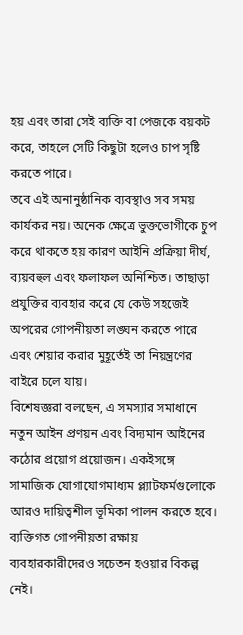হয় এবং তারা সেই ব্যক্তি বা পেজকে বয়কট করে, তাহলে সেটি কিছুটা হলেও চাপ সৃষ্টি করতে পারে।
তবে এই অনানুষ্ঠানিক ব্যবস্থাও সব সময় কার্যকর নয়। অনেক ক্ষেত্রে ভুক্তভোগীকে চুপ করে থাকতে হয় কারণ আইনি প্রক্রিয়া দীর্ঘ, ব্যয়বহুল এবং ফলাফল অনিশ্চিত। তাছাড়া প্রযুক্তির ব্যবহার করে যে কেউ সহজেই অপরের গোপনীয়তা লঙ্ঘন করতে পারে এবং শেয়ার করার মুহূর্তেই তা নিয়ন্ত্রণের বাইরে চলে যায়।
বিশেষজ্ঞরা বলছেন, এ সমস্যার সমাধানে নতুন আইন প্রণয়ন এবং বিদ্যমান আইনের কঠোর প্রয়োগ প্রয়োজন। একইসঙ্গে সামাজিক যোগাযোগমাধ্যম প্ল্যাটফর্মগুলোকে আরও দায়িত্বশীল ভূমিকা পালন করতে হবে। ব্যক্তিগত গোপনীয়তা রক্ষায় ব্যবহারকারীদেরও সচেতন হওয়ার বিকল্প নেই।